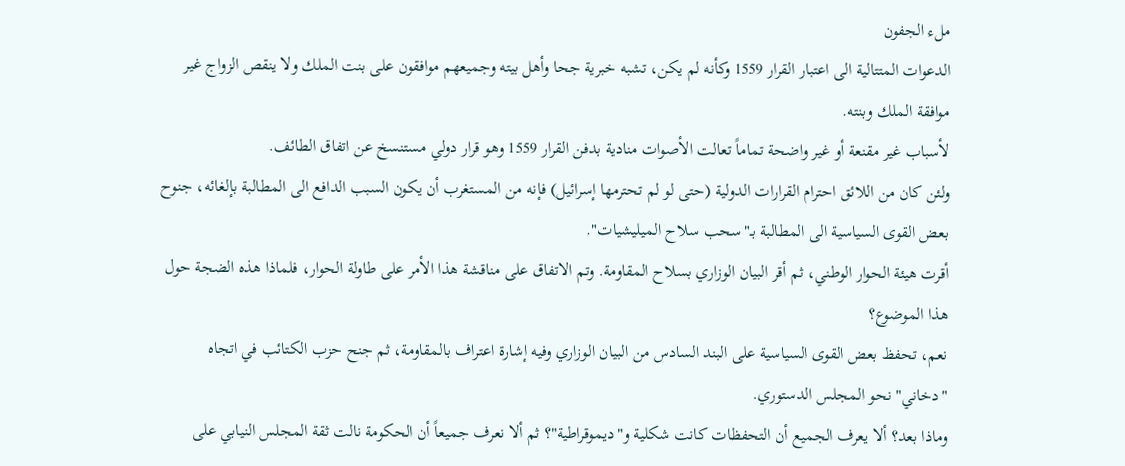ملء الجفون
الدعوات المتتالية الى اعتبار القرار 1559 وكأنه لم يكن، تشبه خبرية جحا وأهل بيته وجميعهم موافقون على بنت الملك ولا ينقص الزواج غير موافقة الملك وبنته.
لأسباب غير مقنعة أو غير واضحة تماماً تعالت الأصوات منادية بدفن القرار 1559 وهو قرار دولي مستنسخ عن اتفاق الطائف.
ولئن كان من اللائق احترام القرارات الدولية (حتى لو لم تحترمها إسرائيل) فإنه من المستغرب أن يكون السبب الدافع الى المطالبة بإلغائه، جنوح بعض القوى السياسية الى المطالبة بـ"سحب سلاح الميليشيات".
أقرت هيئة الحوار الوطني، ثم أقر البيان الوزاري بسلاح المقاومة. وتم الاتفاق على مناقشة هذا الأمر على طاولة الحوار، فلماذا هذه الضجة حول هذا الموضوع؟
نعم، تحفظ بعض القوى السياسية على البند السادس من البيان الوزاري وفيه إشارة اعتراف بالمقاومة، ثم جنح حزب الكتائب في اتجاه "دخاني" نحو المجلس الدستوري.
وماذا بعد؟ ألا يعرف الجميع أن التحفظات كانت شكلية و"ديموقراطية"؟ ثم ألا نعرف جميعاً أن الحكومة نالت ثقة المجلس النيابي على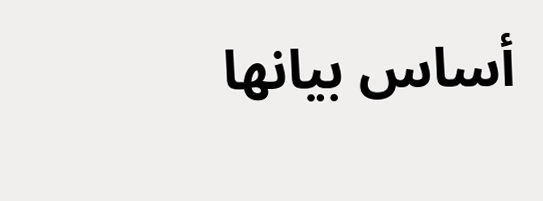أساس بيانها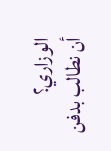الوزاري؟
أن نطالب بدفن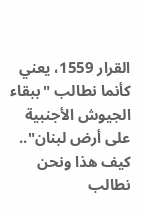القرار 1559، يعني كأنما نطالب "ببقاء الجيوش الأجنبية على أرض لبنان".. كيف هذا ونحن نطالب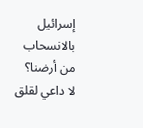إسرائيل بالانسحاب من أرضنا؟
لا داعي لقلق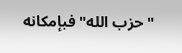"حزب الله" فبإمكانه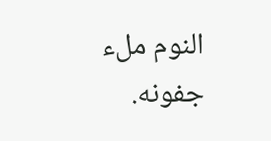النوم ملء جفونه.